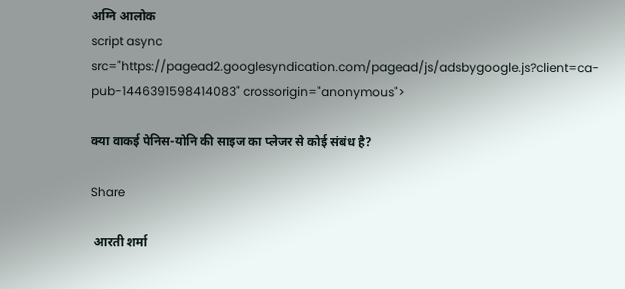अग्नि आलोक
script async src="https://pagead2.googlesyndication.com/pagead/js/adsbygoogle.js?client=ca-pub-1446391598414083" crossorigin="anonymous">

क्या वाकई पेनिस-योनि की साइज का प्लेजर से कोई संबंध है?

Share

 आरती शर्मा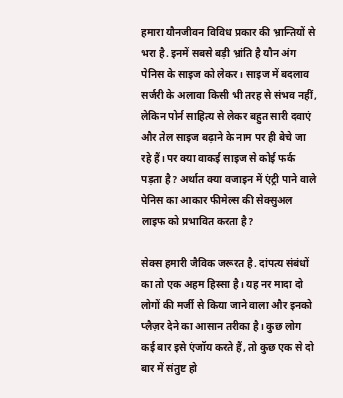हमारा यौनजीवन विविध प्रकार की भ्रान्तियों से भरा है. इनमें सबसे बड़ी भ्रांति है यौन अंग पेनिस के साइज को लेकर। साइज में बदलाव सर्जरी के अलावा किसी भी तरह से संभव नहीं, लेकिन पोर्न साहित्य से लेकर बहुत सारी दवाएं और तेल साइज बढ़ाने के नाम पर ही बेचे जा रहे हैं। पर क्या वाकई साइज से कोई फर्क पड़ता है? अर्थात क्या वजाइन में एंट्री पाने वाले पेनिस का आकार फीमेल्स की सेक्सुअल लाइफ को प्रभावित करता है?

सेक्स हमारी जैविक जरूरत है. दांपत्य संबंधों का तो एक अहम हिस्सा है। यह नर मादा दो लोगों की मर्जी से किया जाने वाला और इनको प्लैज़र देने का आसान तरीका है। कुछ लोग कई बार इसे एंजॉय करते हैं, तो कुछ एक से दो बार में संतुष्ट हो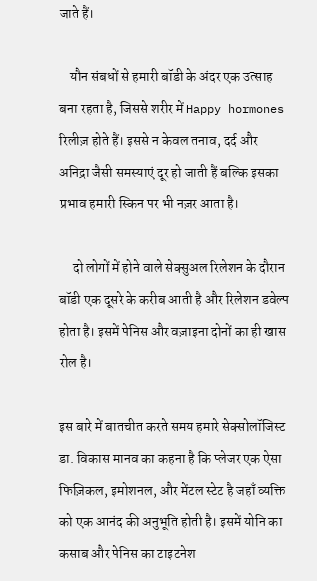जाते हैं।

    यौन संबधों से हमारी बॉडी के अंदर एक उत्साह बना रहता है, जिससे शरीर में Happy hormones रिलीज़ होते हैं। इससे न केवल तनाव, दर्द और अनिद्रा जैसी समस्याएं दूर हो जाती हैं बल्कि इसका प्रभाव हमारी स्किन पर भी नज़र आता है।

     दो लोगों में होने वाले सेक्सुअल रिलेशन के दौरान बॉडी एक दूसरे के करीब आती है और रिलेशन डवेल्प होता है। इसमें पेनिस और वज़ाइना दोनों का ही खास रोल है।

इस बारे में बातचीत करते समय हमारे सेक्सोलॉजिस्ट डा. विकास मानव का कहना है कि प्लेजर एक ऐसा फिज़िकल, इमोशनल, और मेंटल स्टेट है जहाँ व्यक्ति को एक आनंद की अनुभूति होती है। इसमें योनि का कसाब और पेनिस का टाइटनेश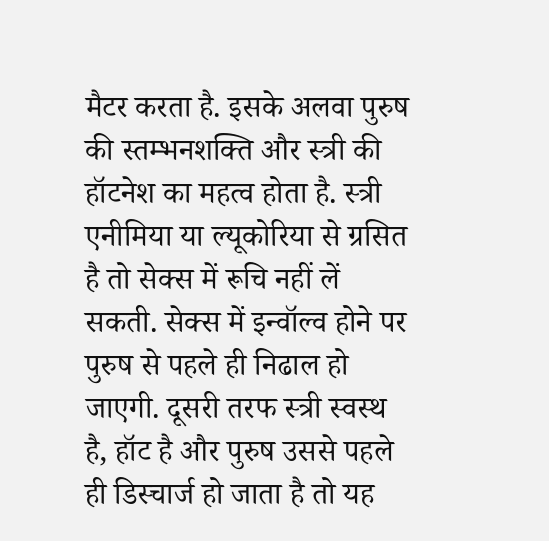मैटर करता है. इसके अलवा पुरुष की स्तम्भनशक्ति और स्त्री की हॉटनेश का महत्व होता है. स्त्री एनीमिया या ल्यूकोरिया से ग्रसित है तो सेक्स में रूचि नहीं लें सकती. सेक्स में इन्वॉल्व होने पर पुरुष से पहले ही निढाल हो जाएगी. दूसरी तरफ स्त्री स्वस्थ है, हॉट है और पुरुष उससे पहले ही डिस्चार्ज हो जाता है तो यह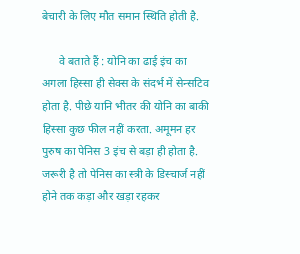बेचारी के लिए मौत समान स्थिति होती है.

      वे बताते हैं : योनि का ढाई इंच का अगला हिस्सा ही सेक्स के संदर्भ में सेन्सटिव होता है. पीछे यानि भीतर की योनि का बाकी हिस्सा कुछ फील नहीं करता. अमूमन हर पुरुष का पेनिस 3 इंच से बड़ा ही होता है. जरूरी है तो पेनिस का स्त्री के डिस्चार्ज नहीं होने तक कड़ा और खड़ा रहकर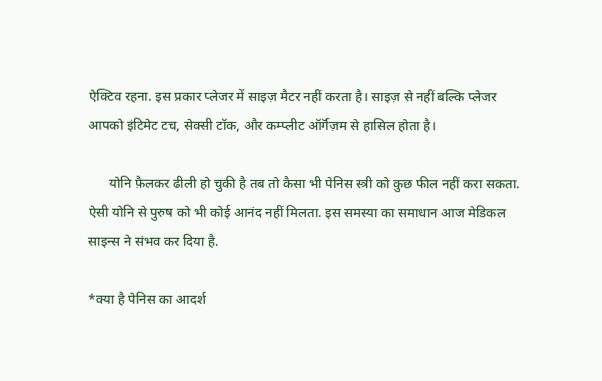ऐक्टिव रहना. इस प्रकार प्लेजर में साइज़ मैटर नहीं करता है। साइज़ से नहीं बल्कि प्लेजर आपको इंटिमेट टच, सेक्सी टॉक, और कम्प्लीट ऑर्गॅज़म से हासिल होता है।

      योनि फ़ैलकर ढीली हो चुकी है तब तो कैसा भी पेनिस स्त्री को कुछ फील नहीं करा सकता. ऐसी योनि से पुरुष को भी कोई आनंद नहीं मिलता. इस समस्या का समाधान आज मेडिकल साइन्स ने संभव कर दिया है.

*क्या है पेनिस का आदर्श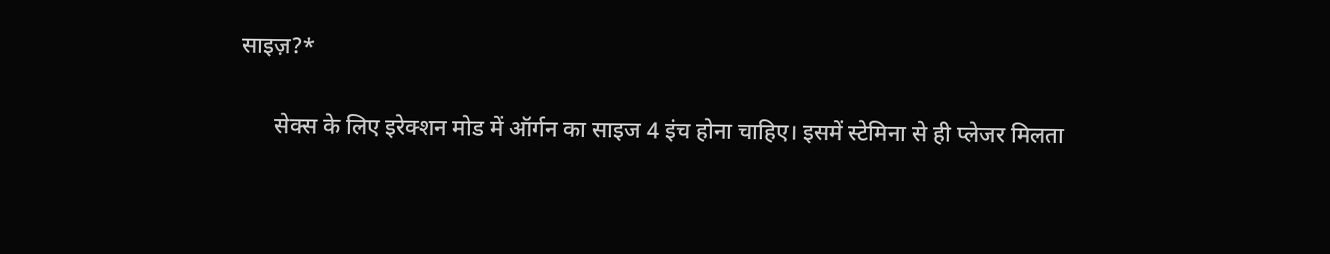साइज़?*

      सेक्स के लिए इरेक्शन मोड में ऑर्गन का साइज 4 इंच होना चाहिए। इसमें स्टेमिना से ही प्लेजर मिलता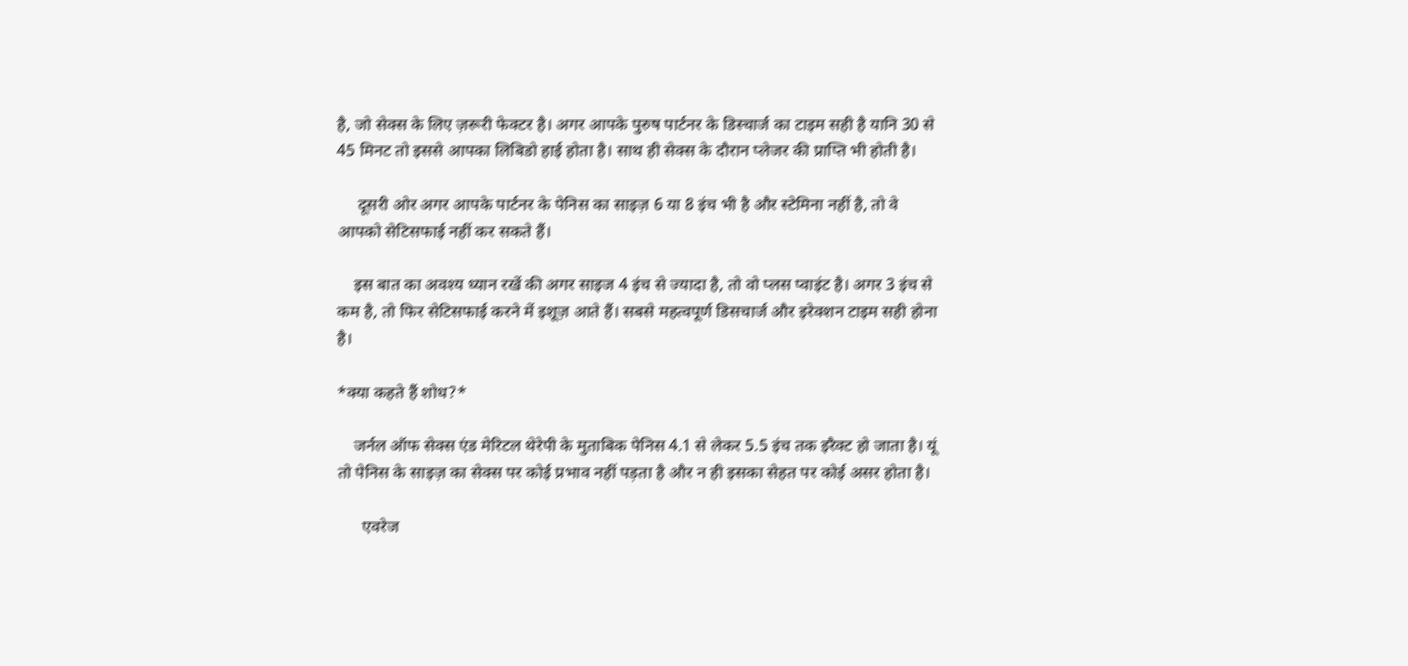है, जो सेक्स के लिए ज़रूरी फेक्टर है। अगर आपके पुरुष पार्टनर के डिस्चार्ज का टाइम सही है यानि 30 से 45 मिनट तो इससे आपका लिबिडो हाई होता है। साथ ही सेक्स के दौरान प्लेजर की प्राप्ति भी होती है।

     दूसरी ओर अगर आपके पार्टनर के पेनिस का साइज़ 6 या 8 इंच भी है और स्टेमिना नहीं है, तो वे आपको सेटिसफाई नहीं कर सकते हैं।

    इस बात का अवश्य ध्यान रखें की अगर साइज 4 इंच से ज्यादा है, तो वो प्लस प्वाइंट है। अगर 3 इंच से कम है, तो फिर सेटिसफाई करने में इशूज़ आते हैं। सबसे महत्वपूर्ण डिसचार्ज और इरेक्शन टाइम सही होना है।

*क्या कहते हैं शोध?*

    जर्नल ऑफ सेक्स एंड मेरिटल थेरेपी के मुताबिक पेनिस 4.1 से लेकर 5.5 इंच तक इरैक्ट हो जाता है। यूं तो पेनिस के साइज़ का सेक्स पर कोई प्रभाव नहीं पड़ता है और न ही इसका सेहत पर कोई असर होता है।

      एवरेज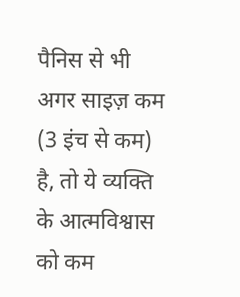पैनिस से भी अगर साइज़ कम (3 इंच से कम) है, तो ये व्यक्ति के आत्मविश्वास को कम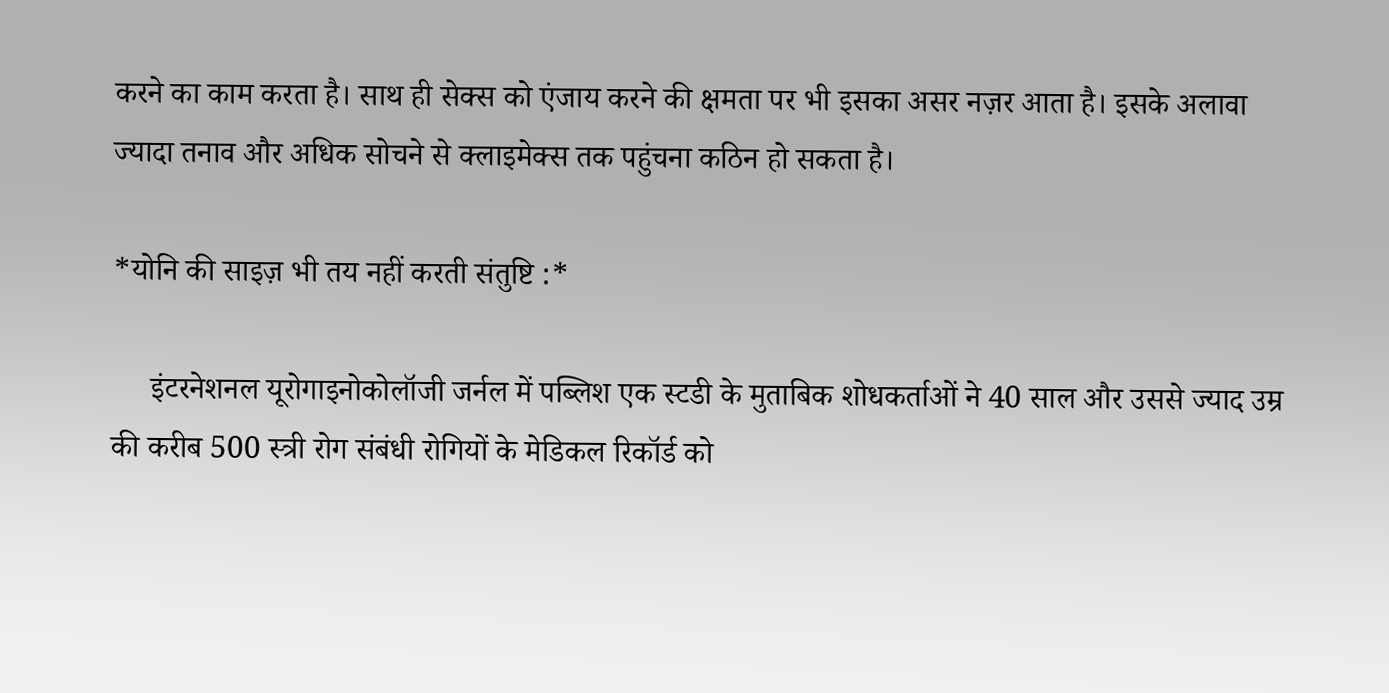करने का काम करता है। साथ ही सेक्स को एंजाय करने की क्षमता पर भी इसका असर नज़र आता है। इसके अलावा ज्यादा तनाव और अधिक सोचने से क्लाइमेक्स तक पहुंचना कठिन हो सकता है।

*योनि की साइज़ भी तय नहीं करती संतुष्टि :*

     इंटरनेशनल यूरोगाइनोकोलॉजी जर्नल में पब्लिश एक स्टडी के मुताबिक शोधकर्ताओं ने 40 साल और उससे ज्याद उम्र की करीब 500 स्त्री रोग संबंधी रोगियों के मेडिकल रिकॉर्ड को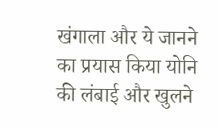खंगाला और ये जानने का प्रयास किया योनि की लंबाई और खुलने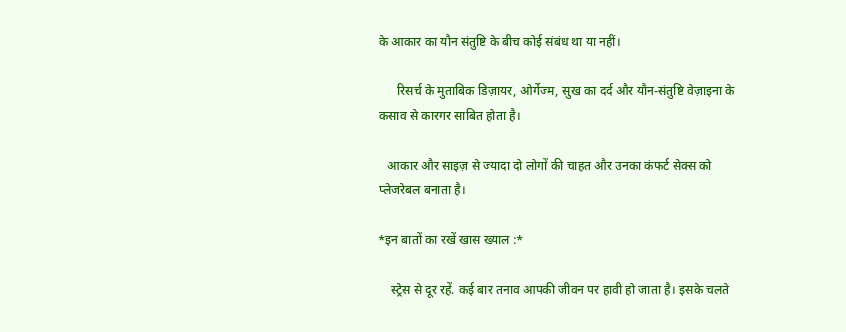के आकार का यौन संतुष्टि के बीच कोई संबंध था या नहीं।

      रिसर्च के मुताबिक डिज़ायर, ओर्गेज्म, सुख का दर्द और यौन-संतुष्टि वेज़ाइना के कसाव से कारगर साबित होता है।

   आकार और साइज़ से ज्यादा दो लोगों की चाहत और उनका कंफर्ट सेक्स को प्लेजरेबल बनाता है।

*इन बातों का रखें खास ख्याल :*

    स्ट्रेस से दूर रहें. कई बार तनाव आपकी जीवन पर हावी हो जाता है। इसके चलते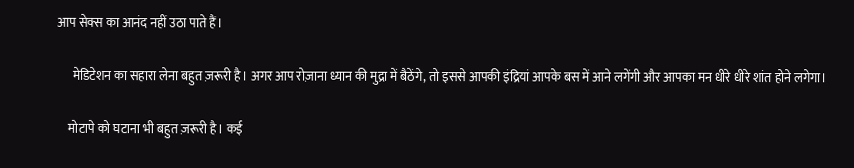आप सेक्स का आनंद नहीं उठा पाते हैं।

      मेडिटेशन का सहारा लेना बहुत ज़रूरी है। अगर आप रोज़ाना ध्यान की मुद्रा में बैठेंगे, तो इससे आपकी इंद्रियां आपके बस में आने लगेंगी और आपका मन धीरे धीरे शांत होने लगेगा।

    मोटापे को घटाना भी बहुत ज़रूरी है। कई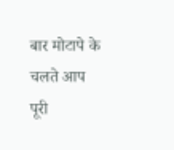बार मोटापे के चलते आप पूरी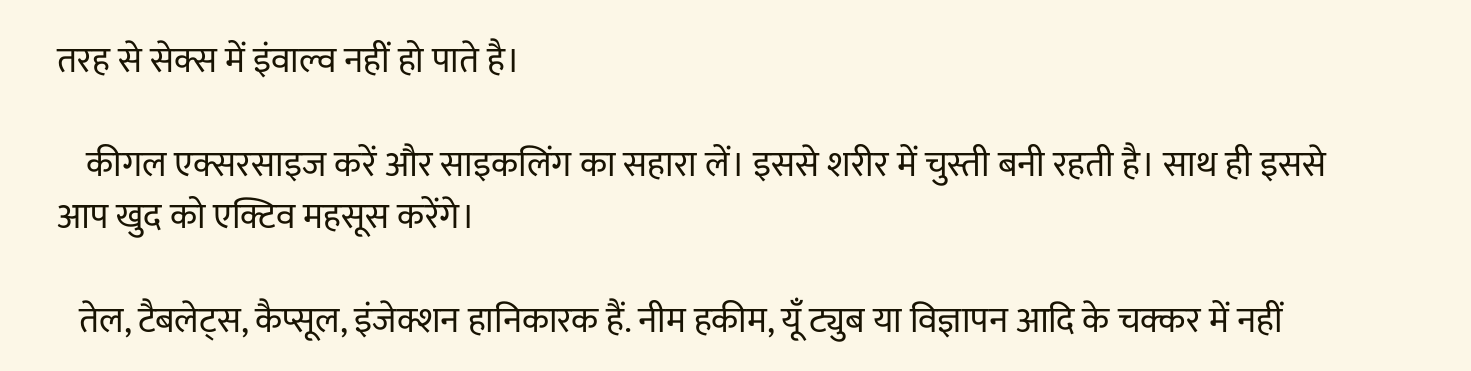तरह से सेक्स में इंवाल्व नहीं हो पाते है।

    कीगल एक्सरसाइज करें और साइकलिंग का सहारा लें। इससे शरीर में चुस्ती बनी रहती है। साथ ही इससे आप खुद को एक्टिव महसूस करेंगे।

   तेल, टैबलेट्स, कैप्सूल, इंजेक्शन हानिकारक हैं. नीम हकीम, यूँ ट्युब या विज्ञापन आदि के चक्कर में नहीं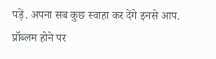पड़ें. अपना सब कुछ स्वाहा कर देंगे इनसे आप. प्रॉब्लम होने पर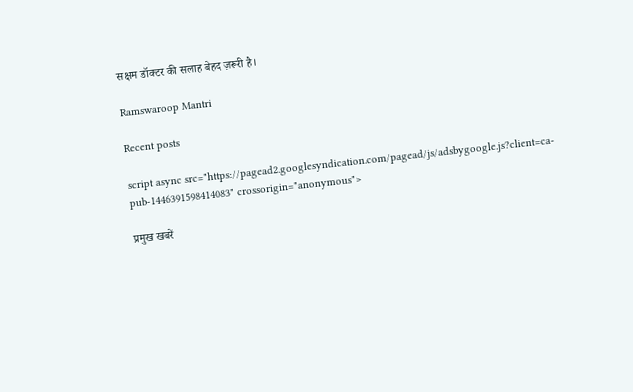सक्षम डॉक्टर की सलाह बेहद ज़रूरी है।

Ramswaroop Mantri

Recent posts

script async src="https://pagead2.googlesyndication.com/pagead/js/adsbygoogle.js?client=ca-pub-1446391598414083" crossorigin="anonymous">

प्रमुख खबरें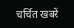चर्चित खबरें